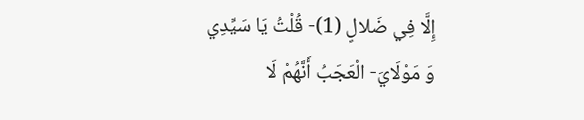إِلَّا فِي ضَلالٍ (1)- قُلْتُ يَا سَيِّدِي وَ مَوْلَايَ- الْعَجَبُ أَنَّهُمْ لَا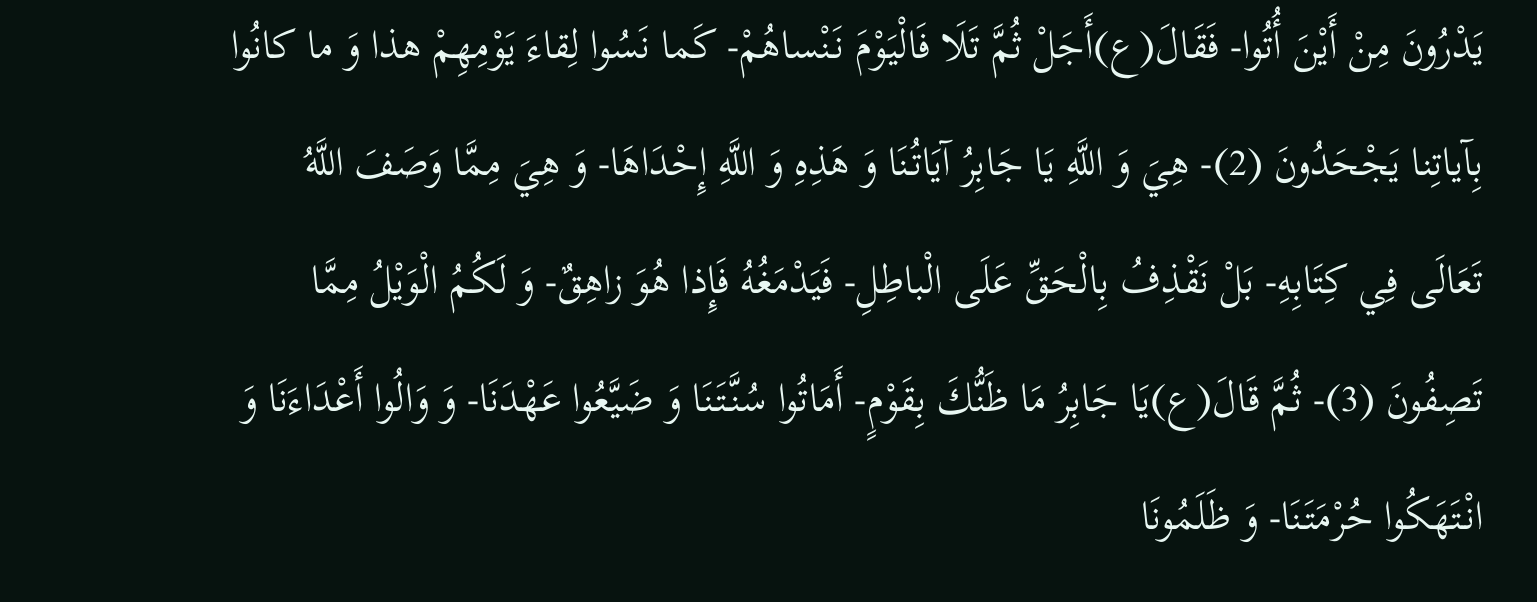يَدْرُونَ مِنْ أَيْنَ أُتُوا- فَقَالَ(ع)أَجَلْ ثُمَّ تَلَا فَالْيَوْمَ نَنْساهُمْ- كَما نَسُوا لِقاءَ يَوْمِهِمْ هذا وَ ما كانُوا بِآياتِنا يَجْحَدُونَ (2)- هِيَ وَ اللَّهِ يَا جَابِرُ آيَاتُنَا وَ هَذِهِ وَ اللَّهِ إِحْدَاهَا- وَ هِيَ مِمَّا وَصَفَ اللَّهُ تَعَالَى فِي كِتَابِهِ- بَلْ نَقْذِفُ بِالْحَقِّ عَلَى الْباطِلِ- فَيَدْمَغُهُ فَإِذا هُوَ زاهِقٌ- وَ لَكُمُ الْوَيْلُ مِمَّا تَصِفُونَ (3)- ثُمَّ قَالَ(ع)يَا جَابِرُ مَا ظَنُّكَ بِقَوْمٍ- أَمَاتُوا سُنَّتَنَا وَ ضَيَّعُوا عَهْدَنَا- وَ وَالُوا أَعْدَاءَنَا وَ انْتَهَكُوا حُرْمَتَنَا- وَ ظَلَمُونَا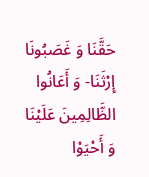حَقَّنَا وَ غَصَبُونَا إِرْثَنَا- وَ أَعَانُوا الظَّالِمِينَ عَلَيْنَا وَ أَحْيَوْا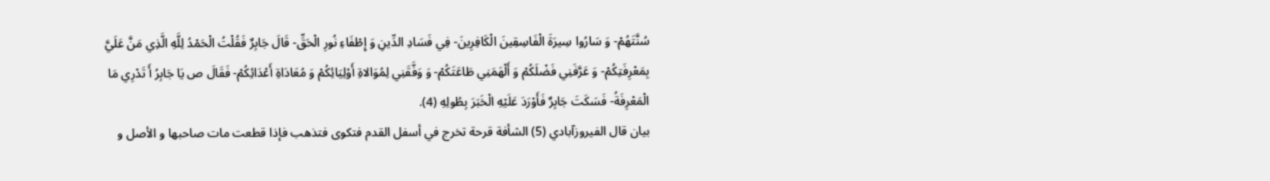سُنَّتَهُمْ- وَ سَارُوا سِيرَةَ الْفَاسِقِينَ الْكَافِرِينَ- فِي فَسَادِ الدِّينِ وَ إِطْفَاءِ نُورِ الْحَقِّ- قَالَ جَابِرٌ فَقُلْتُ الْحَمْدُ لِلَّهِ الَّذِي مَنَّ عَلَيَّ بِمَعْرِفَتِكُمْ- وَ عَرَّفَنِي فَضْلَكُمْ وَ أَلْهَمَنِي طَاعَتَكُمْ- وَ وَفَّقَنِي لِمُوَالاةِ أَوْلِيَائِكُمْ وَ مُعَادَاةِ أَعْدَائِكُمْ- فَقَالَ ص يَا جَابِرُ أَ تَدْرِي مَا الْمَعْرِفَةُ- فَسَكَتَ جَابِرٌ فَأَوْرَدَ عَلَيْهِ الْخَبَرَ بِطُولِهِ (4).
بيان قال الفيروزآبادي (5) الشأفة قرحة تخرج في أسفل القدم فتكوى فتذهب فإذا قطعت مات صاحبها و الأصل و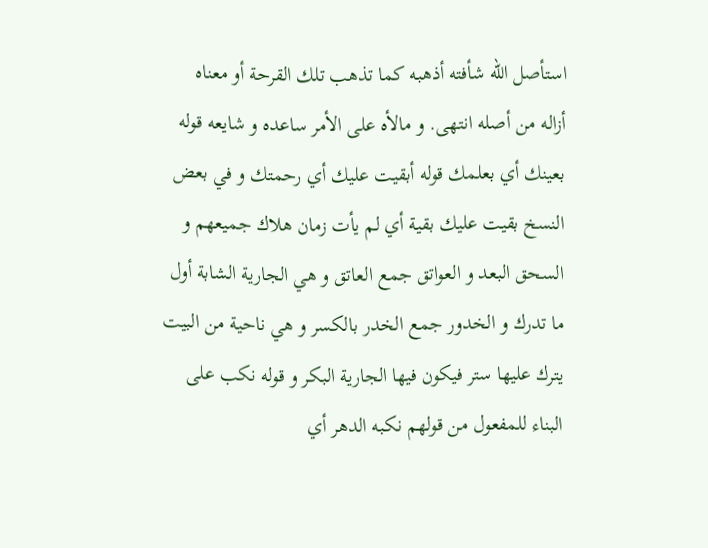استأصل الله شأفته أذهبه كما تذهب تلك القرحة أو معناه أزاله من أصله انتهى. و مالأه على الأمر ساعده و شايعه قوله بعينك أي بعلمك قوله أبقيت عليك أي رحمتك و في بعض النسخ بقيت عليك بقية أي لم يأت زمان هلاك جميعهم و السحق البعد و العواتق جمع العاتق و هي الجارية الشابة أول ما تدرك و الخدور جمع الخدر بالكسر و هي ناحية من البيت يترك عليها ستر فيكون فيها الجارية البكر و قوله نكب على البناء للمفعول من قولهم نكبه الدهر أي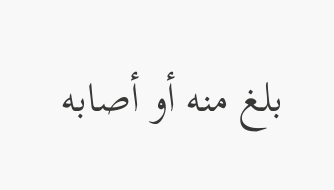بلغ منه أو أصابه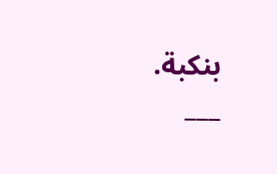بنكبة.
___